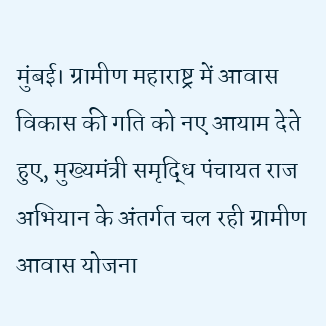मुंबई। ग्रामीण महाराष्ट्र में आवास विकास की गति को नए आयाम देते हुए, मुख्यमंत्री समृद्धि पंचायत राज अभियान के अंतर्गत चल रही ग्रामीण आवास योजना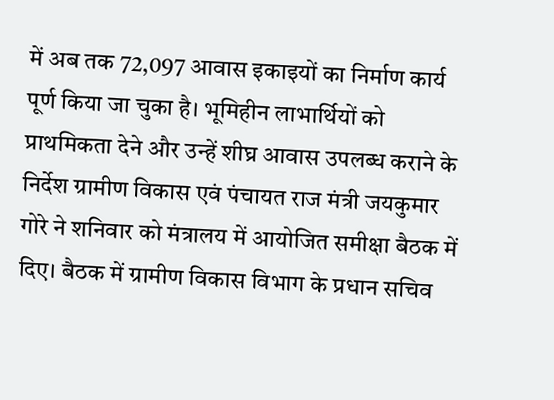में अब तक 72,097 आवास इकाइयों का निर्माण कार्य पूर्ण किया जा चुका है। भूमिहीन लाभार्थियों को प्राथमिकता देने और उन्हें शीघ्र आवास उपलब्ध कराने के निर्देश ग्रामीण विकास एवं पंचायत राज मंत्री जयकुमार गोरे ने शनिवार को मंत्रालय में आयोजित समीक्षा बैठक में दिए। बैठक में ग्रामीण विकास विभाग के प्रधान सचिव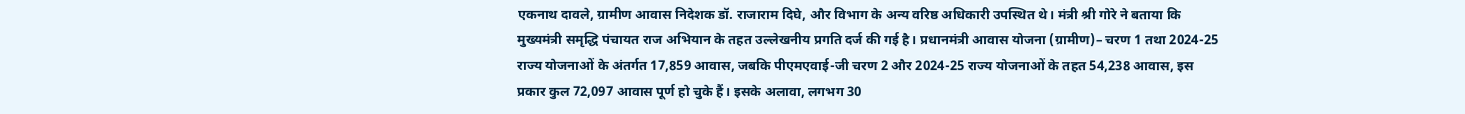एकनाथ दावले, ग्रामीण आवास निदेशक डॉ. राजाराम दिघे, और विभाग के अन्य वरिष्ठ अधिकारी उपस्थित थे। मंत्री श्री गोरे ने बताया कि मुख्यमंत्री समृद्धि पंचायत राज अभियान के तहत उल्लेखनीय प्रगति दर्ज की गई है। प्रधानमंत्री आवास योजना (ग्रामीण)– चरण 1 तथा 2024-25 राज्य योजनाओं के अंतर्गत 17,859 आवास, जबकि पीएमएवाई-जी चरण 2 और 2024-25 राज्य योजनाओं के तहत 54,238 आवास, इस प्रकार कुल 72,097 आवास पूर्ण हो चुके हैं। इसके अलावा, लगभग 30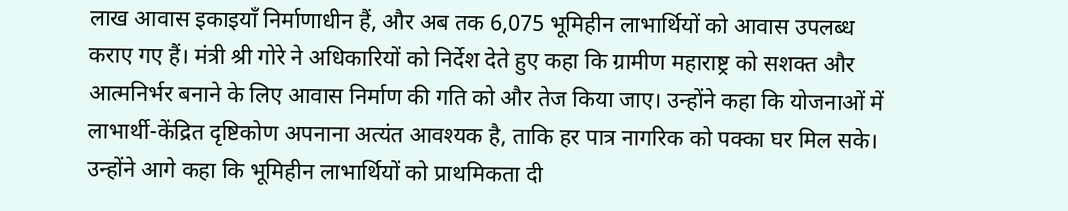लाख आवास इकाइयाँ निर्माणाधीन हैं, और अब तक 6,075 भूमिहीन लाभार्थियों को आवास उपलब्ध कराए गए हैं। मंत्री श्री गोरे ने अधिकारियों को निर्देश देते हुए कहा कि ग्रामीण महाराष्ट्र को सशक्त और आत्मनिर्भर बनाने के लिए आवास निर्माण की गति को और तेज किया जाए। उन्होंने कहा कि योजनाओं में लाभार्थी-केंद्रित दृष्टिकोण अपनाना अत्यंत आवश्यक है, ताकि हर पात्र नागरिक को पक्का घर मिल सके। उन्होंने आगे कहा कि भूमिहीन लाभार्थियों को प्राथमिकता दी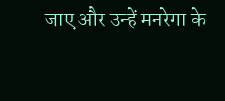जाए और उन्हें मनरेगा के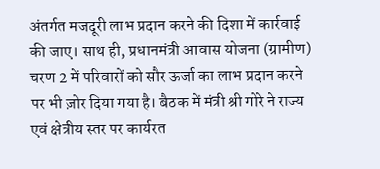अंतर्गत मजदूरी लाभ प्रदान करने की दिशा में कार्रवाई की जाए। साथ ही, प्रधानमंत्री आवास योजना (ग्रामीण) चरण 2 में परिवारों को सौर ऊर्जा का लाभ प्रदान करने पर भी ज़ोर दिया गया है। बैठक में मंत्री श्री गोरे ने राज्य एवं क्षेत्रीय स्तर पर कार्यरत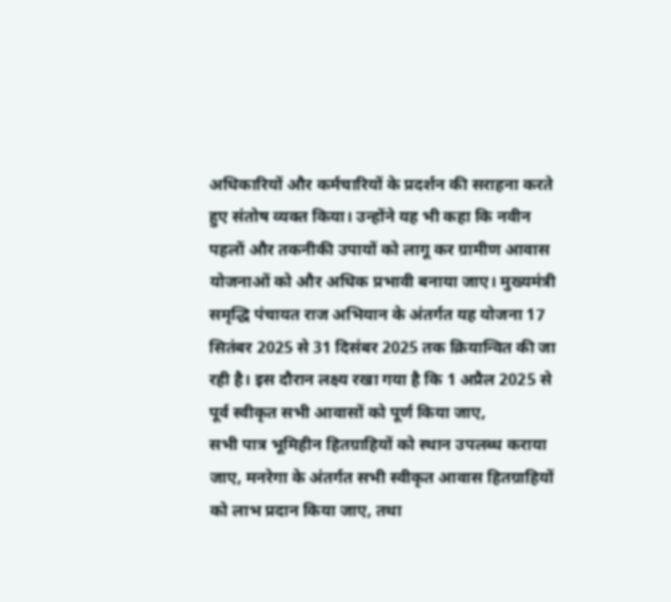अधिकारियों और कर्मचारियों के प्रदर्शन की सराहना करते हुए संतोष व्यक्त किया। उन्होंने यह भी कहा कि नवीन पहलों और तकनीकी उपायों को लागू कर ग्रामीण आवास योजनाओं को और अधिक प्रभावी बनाया जाए। मुख्यमंत्री समृद्धि पंचायत राज अभियान के अंतर्गत यह योजना 17 सितंबर 2025 से 31 दिसंबर 2025 तक क्रियान्वित की जा रही है। इस दौरान लक्ष्य रखा गया है कि 1 अप्रैल 2025 से पूर्व स्वीकृत सभी आवासों को पूर्ण किया जाए,
सभी पात्र भूमिहीन हितग्राहियों को स्थान उपलब्ध कराया जाए, मनरेगा के अंतर्गत सभी स्वीकृत आवास हितग्राहियों को लाभ प्रदान किया जाए, तथा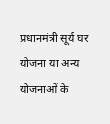प्रधानमंत्री सूर्य घर योजना या अन्य योजनाओं के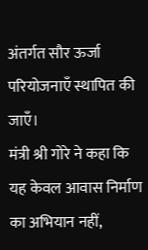अंतर्गत सौर ऊर्जा परियोजनाएँ स्थापित की जाएँ।
मंत्री श्री गोरे ने कहा कि यह केवल आवास निर्माण का अभियान नहीं,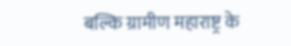बल्कि ग्रामीण महाराष्ट्र के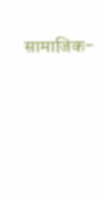सामाजिक-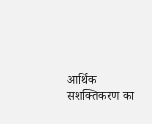आर्थिक सशक्तिकरण का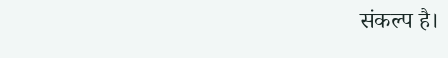संकल्प है।